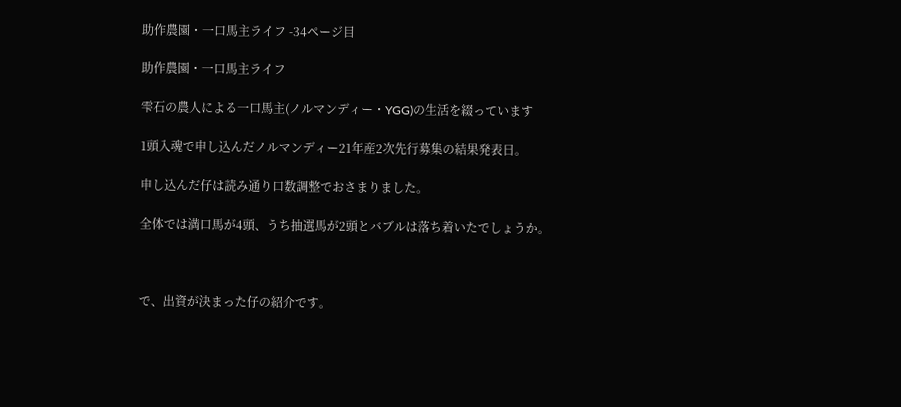助作農園・一口馬主ライフ -34ページ目

助作農園・一口馬主ライフ

雫石の農人による一口馬主(ノルマンディー・YGG)の生活を綴っています

1頭入魂で申し込んだノルマンディー21年産2次先行募集の結果発表日。

申し込んだ仔は読み通り口数調整でおさまりました。

全体では満口馬が4頭、うち抽選馬が2頭とバブルは落ち着いたでしょうか。



で、出資が決まった仔の紹介です。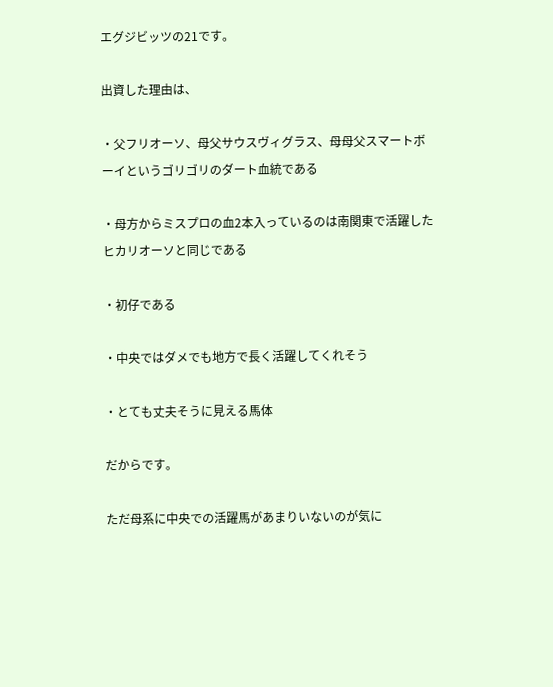エグジビッツの21です。

出資した理由は、

・父フリオーソ、母父サウスヴィグラス、母母父スマートボーイというゴリゴリのダート血統である

・母方からミスプロの血2本入っているのは南関東で活躍したヒカリオーソと同じである

・初仔である

・中央ではダメでも地方で長く活躍してくれそう

・とても丈夫そうに見える馬体

だからです。

ただ母系に中央での活躍馬があまりいないのが気に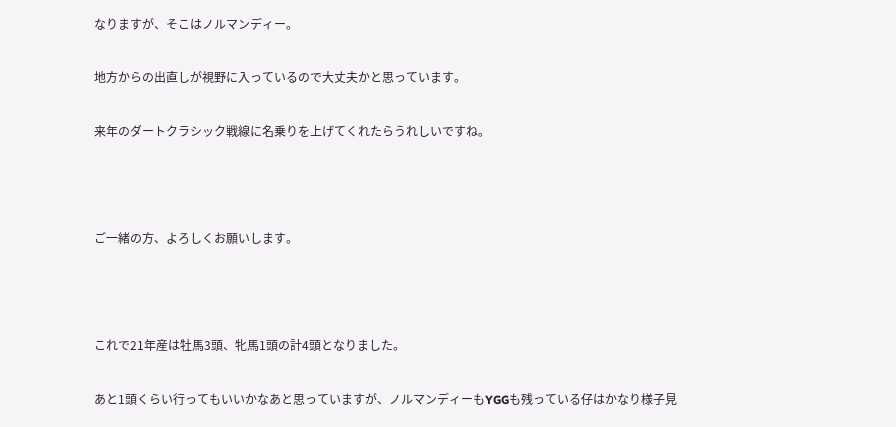なりますが、そこはノルマンディー。

地方からの出直しが視野に入っているので大丈夫かと思っています。

来年のダートクラシック戦線に名乗りを上げてくれたらうれしいですね。



ご一緒の方、よろしくお願いします。



これで21年産は牡馬3頭、牝馬1頭の計4頭となりました。

あと1頭くらい行ってもいいかなあと思っていますが、ノルマンディーもYGGも残っている仔はかなり様子見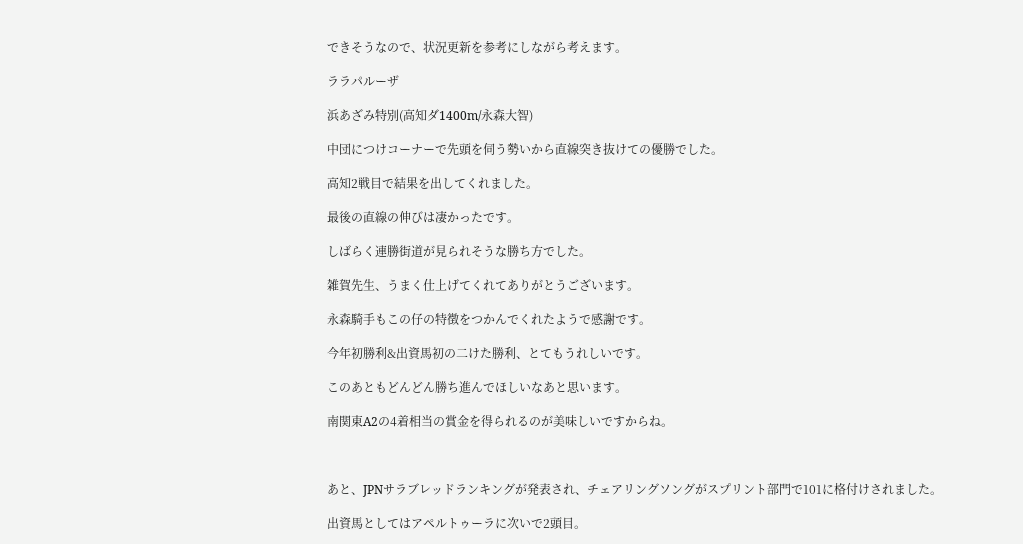できそうなので、状況更新を参考にしながら考えます。

ララパルーザ

浜あざみ特別(高知ダ1400m/永森大智)

中団につけコーナーで先頭を伺う勢いから直線突き抜けての優勝でした。

高知2戦目で結果を出してくれました。

最後の直線の伸びは凄かったです。

しばらく連勝街道が見られそうな勝ち方でした。

雑賀先生、うまく仕上げてくれてありがとうございます。

永森騎手もこの仔の特徴をつかんでくれたようで感謝です。

今年初勝利&出資馬初の二けた勝利、とてもうれしいです。

このあともどんどん勝ち進んでほしいなあと思います。

南関東A2の4着相当の賞金を得られるのが美味しいですからね。



あと、JPNサラブレッドランキングが発表され、チェアリングソングがスプリント部門で101に格付けされました。

出資馬としてはアペルトゥーラに次いで2頭目。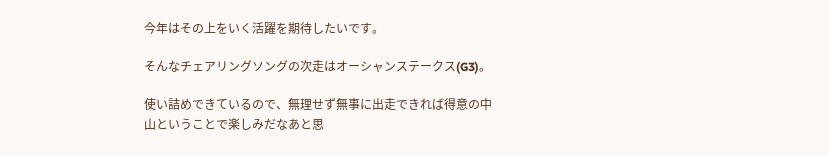今年はその上をいく活躍を期待したいです。

そんなチェアリングソングの次走はオーシャンステークス(G3)。

使い詰めできているので、無理せず無事に出走できれば得意の中山ということで楽しみだなあと思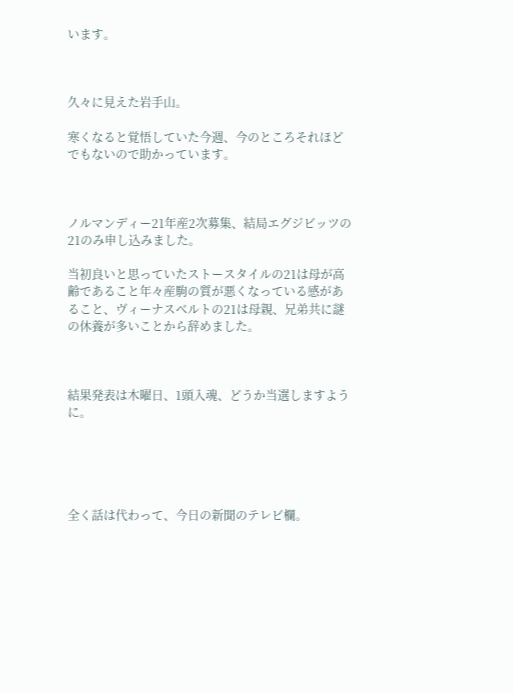います。



久々に見えた岩手山。

寒くなると覚悟していた今週、今のところそれほどでもないので助かっています。



ノルマンディー21年産2次募集、結局エグジビッツの21のみ申し込みました。

当初良いと思っていたストースタイルの21は母が高齢であること年々産駒の質が悪くなっている感があること、ヴィーナスベルトの21は母親、兄弟共に謎の休養が多いことから辞めました。



結果発表は木曜日、1頭入魂、どうか当選しますように。





全く話は代わって、今日の新聞のテレビ欄。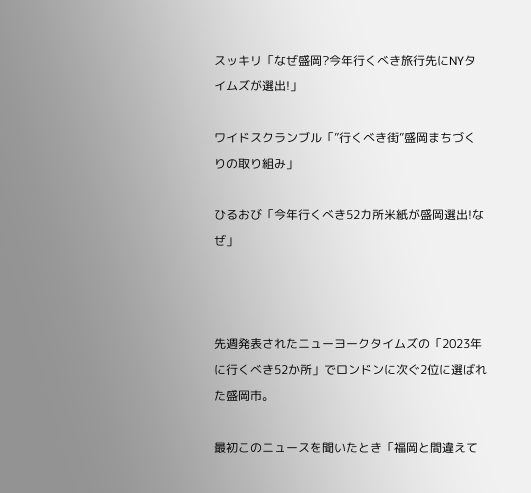スッキリ「なぜ盛岡?今年行くべき旅行先にNYタイムズが選出!」

ワイドスクランブル「”行くべき街”盛岡まちづくりの取り組み」

ひるおび「今年行くべき52カ所米紙が盛岡選出!なぜ」



先週発表されたニューヨークタイムズの「2023年に行くべき52か所」でロンドンに次ぐ2位に選ばれた盛岡市。

最初このニュースを聞いたとき「福岡と間違えて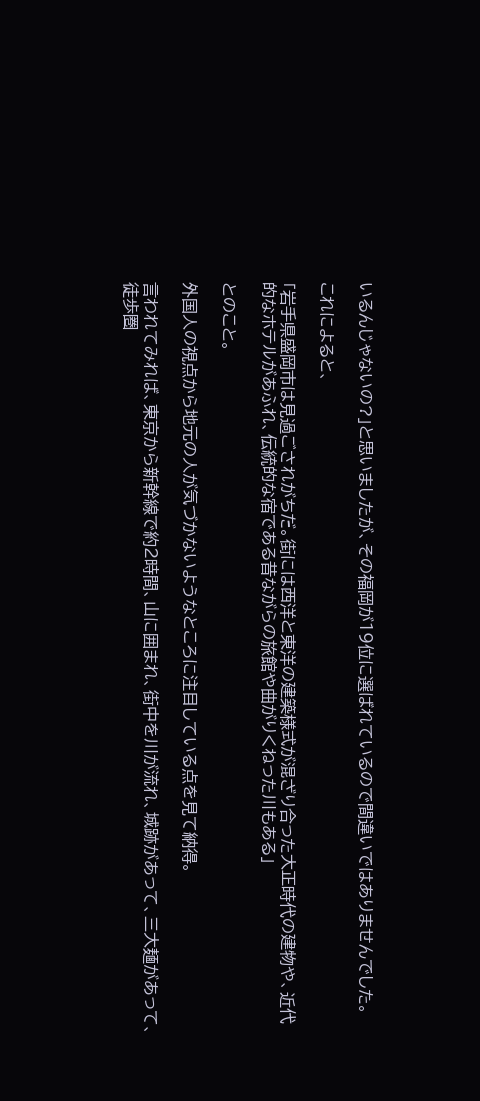いるんじゃないの?」と思いましたが、その福岡が19位に選ばれているので間違いではありませんでした。

これによると、

「岩手県盛岡市は見過ごされがちだ。街には西洋と東洋の建築様式が混ざり合った大正時代の建物や、近代的なホテルがあふれ、伝統的な宿である昔ながらの旅館や曲がりくねった川もある」

とのこと。

外国人の視点から地元の人が気づかないようなところに注目している点を見て納得。

言われてみれば、東京から新幹線で約2時間、山に囲まれ、街中を川が流れ、城跡があって、三大麺があって、徒歩圏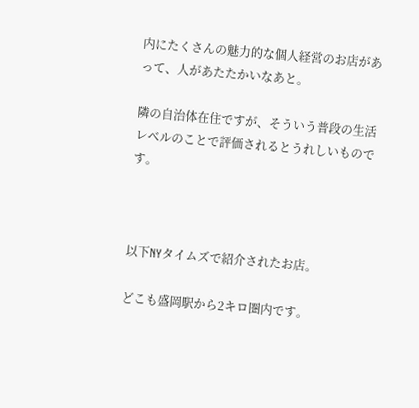内にたくさんの魅力的な個人経営のお店があって、人があたたかいなあと。

隣の自治体在住ですが、そういう普段の生活レベルのことで評価されるとうれしいものです。



以下NYタイムズで紹介されたお店。

どこも盛岡駅から2キロ圏内です。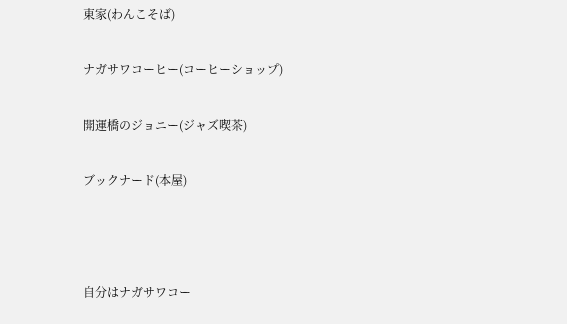東家(わんこそば)

ナガサワコーヒー(コーヒーショップ)

開運橋のジョニー(ジャズ喫茶)

ブックナード(本屋)



自分はナガサワコー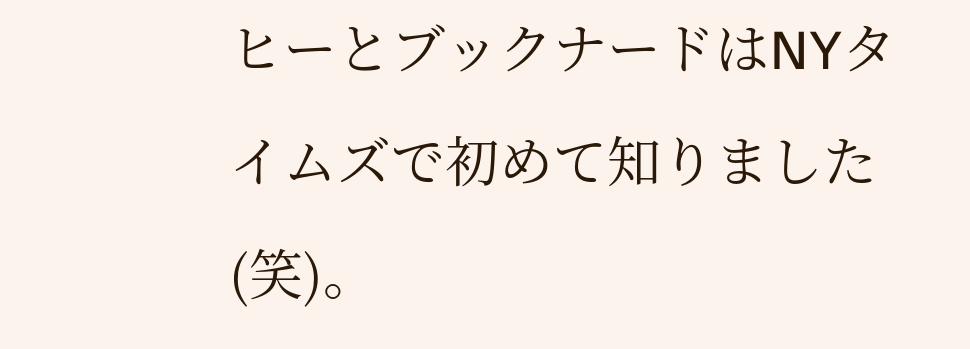ヒーとブックナードはNYタイムズで初めて知りました(笑)。